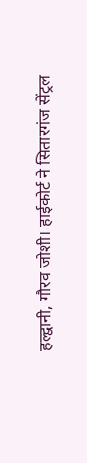हल्द्वानी, गौरव जोशी। हाईकोर्ट ने सितारगंज सेंट्रल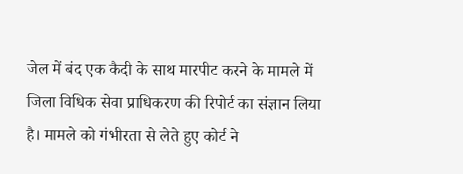जेल में बंद एक कैदी के साथ मारपीट करने के मामले में जिला विधिक सेवा प्राधिकरण की रिपोर्ट का संज्ञान लिया है। मामले को गंभीरता से लेते हुए कोर्ट ने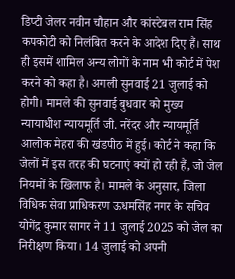डिप्टी जेलर नवीन चौहान और कांस्टेबल राम सिंह कपकोटी को निलंबित करने के आदेश दिए हैं। साथ ही इसमें शामिल अन्य लोगों के नाम भी कोर्ट में पेश करने को कहा है। अगली सुनवाई 21 जुलाई को होगी। मामले की सुनवाई बुधवार को मुख्य न्यायाधीश न्यायमूर्ति जी. नरेंदर और न्यायमूर्ति आलोक मेहरा की खंडपीठ में हुई। कोर्ट ने कहा कि जेलों में इस तरह की घटनाएं क्यों हो रही हैं, जो जेल नियमों के खिलाफ है। मामले के अनुसार, जिला विधिक सेवा प्राधिकरण ऊधमसिंह नगर के सचिव योगेंद्र कुमार सागर ने 11 जुलाई 2025 को जेल का निरीक्षण किया। 14 जुलाई को अपनी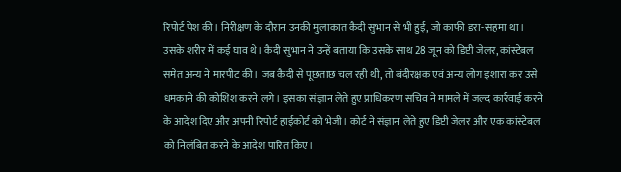रिपोर्ट पेश की। निरीक्षण के दौरान उनकी मुलाकात कैदी सुभान से भी हुई, जो काफी डरा-सहमा था। उसके शरीर में कई घाव थे। कैदी सुभान ने उन्हें बताया कि उसके साथ 28 जून को डिप्टी जेलर, कांस्टेबल समेत अन्य ने मारपीट की। जब कैदी से पूछताछ चल रही थी, तो बंदीरक्षक एवं अन्य लोग इशारा कर उसे धमकाने की कोशिश करने लगे। इसका संज्ञान लेते हुए प्राधिकरण सचिव ने मामले में जल्द कार्रवाई करने के आदेश दिए और अपनी रिपोर्ट हाईकोर्ट को भेजी। कोर्ट ने संज्ञान लेते हुए डिप्टी जेलर और एक कांस्टेबल को निलंबित करने के आदेश पारित किए।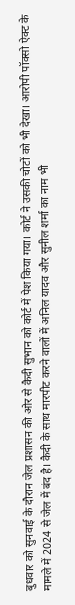बुधवार को सुनवाई के दौरान जेल प्रशासन की ओर से कैदी सुभान को कोर्ट में पेश किया गया। कोर्ट ने उसकी चोटों को भी देखा। आरोपी पॉक्सो ऐक्ट के मामले में 2024 से जेल में बंद है। कैदी के साथ मारपीट करने वालों में अनिल यादव और सुनील शर्मा का नाम भी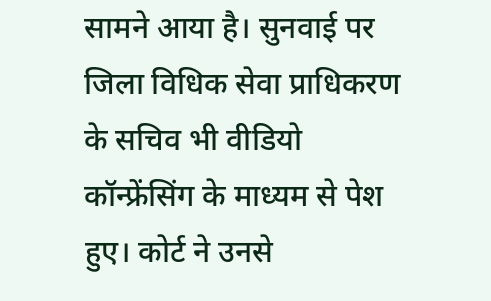सामने आया है। सुनवाई पर जिला विधिक सेवा प्राधिकरण के सचिव भी वीडियो कॉन्फ्रेंसिंग के माध्यम से पेश हुए। कोर्ट ने उनसे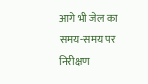आगे भी जेल का समय-समय पर निरीक्षण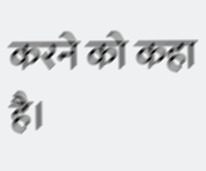करने को कहा है।